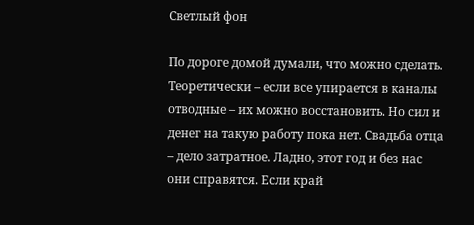Светлый фон

По дороге домой думали, что можно сделать. Теоретически – если все упирается в каналы отводные – их можно восстановить. Но сил и денег на такую работу пока нет. Свадьба отца – дело затратное. Ладно, этот год и без нас они справятся. Если край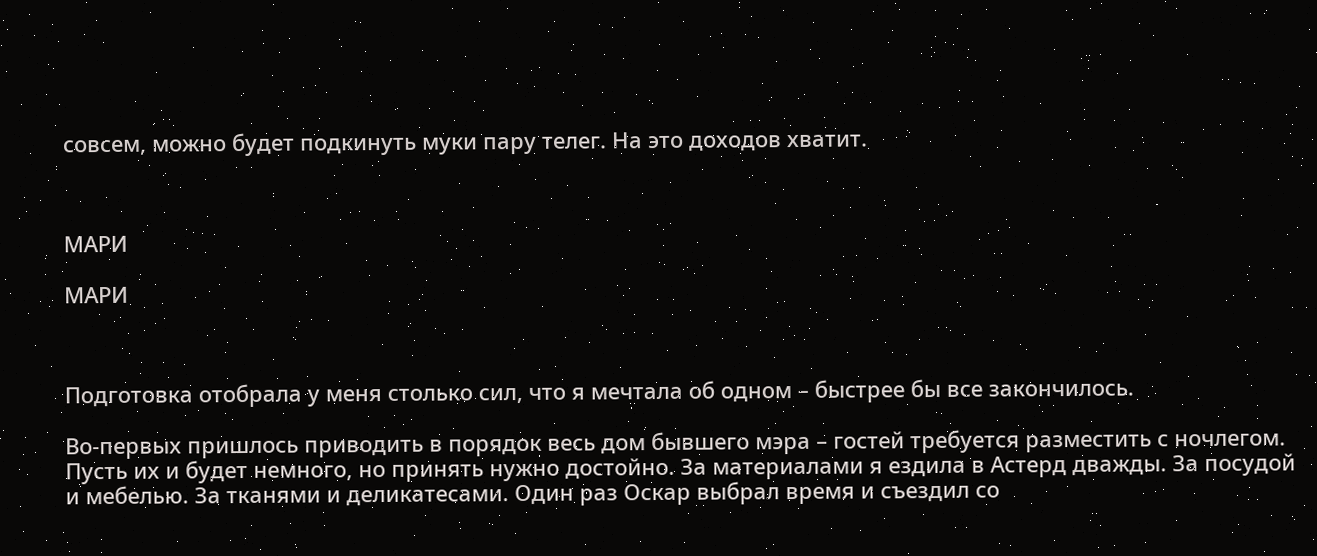совсем, можно будет подкинуть муки пару телег. На это доходов хватит.



МАРИ

МАРИ



Подготовка отобрала у меня столько сил, что я мечтала об одном – быстрее бы все закончилось.

Во-первых пришлось приводить в порядок весь дом бывшего мэра – гостей требуется разместить с ночлегом. Пусть их и будет немного, но принять нужно достойно. За материалами я ездила в Астерд дважды. За посудой и мебелью. За тканями и деликатесами. Один раз Оскар выбрал время и съездил со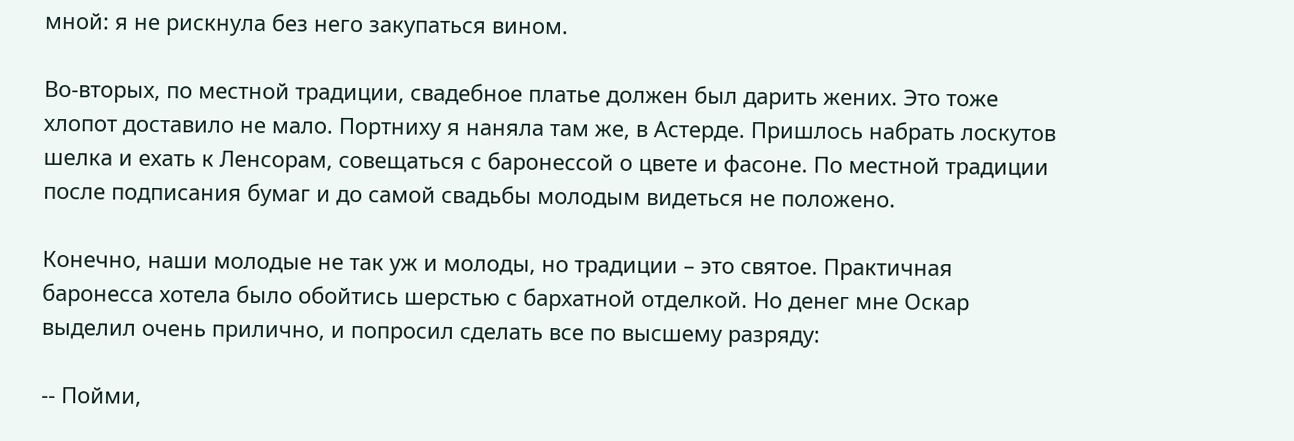мной: я не рискнула без него закупаться вином.

Во-вторых, по местной традиции, свадебное платье должен был дарить жених. Это тоже хлопот доставило не мало. Портниху я наняла там же, в Астерде. Пришлось набрать лоскутов шелка и ехать к Ленсорам, совещаться с баронессой о цвете и фасоне. По местной традиции после подписания бумаг и до самой свадьбы молодым видеться не положено.

Конечно, наши молодые не так уж и молоды, но традиции – это святое. Практичная баронесса хотела было обойтись шерстью с бархатной отделкой. Но денег мне Оскар выделил очень прилично, и попросил сделать все по высшему разряду:

-- Пойми,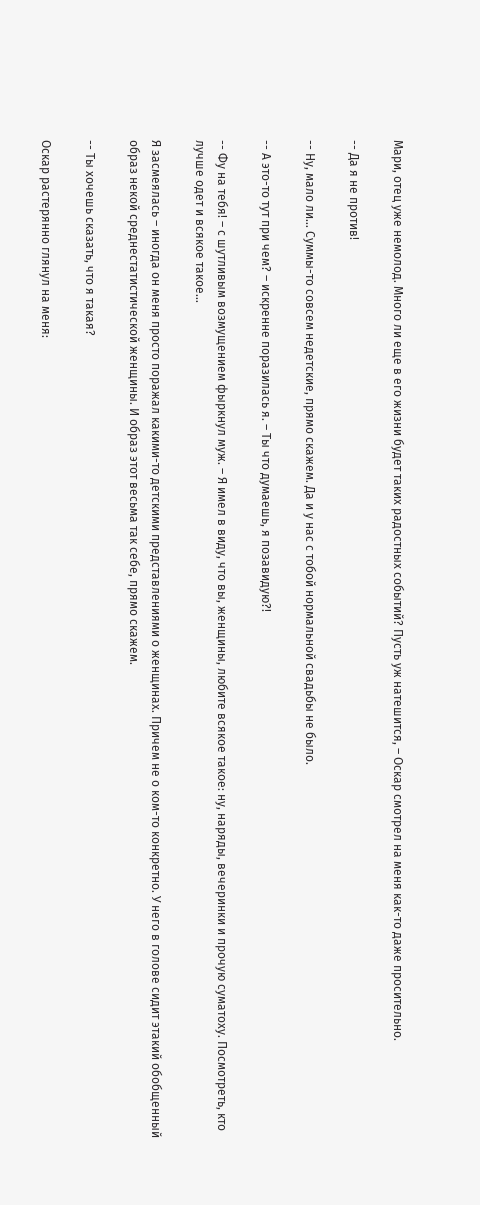Мари, отец уже немолод. Много ли еще в его жизни будет таких радостных событий? Пусть уж натешится, – Оскар смотрел на меня как-то даже просительно.

-- Да я не против!

-- Ну, мало ли… Суммы-то совсем недетские, прямо скажем. Да и у нас с тобой нормальной свадьбы не было.

-- А это-то тут при чем? – искренне поразилась я. – Ты что думаешь, я позавидую?!

-- Фу на тебя! – с шутливым возмущением фыркнул муж. – Я имел в виду, что вы, женщины, любите всякое такое: ну, наряды, вечеринки и прочую суматоху. Посмотреть, кто лучше одет и всякое такое…

Я засмеялась – иногда он меня просто поражал какими-то детскими представлениями о женщинах. Причем не о ком-то конкретно. У него в голове сидит этакий обобщенный образ некой среднестатистической женщины. И образ этот весьма так себе, прямо скажем.

-- Ты хочешь сказать, что я такая?

Оскар растерянно глянул на меня: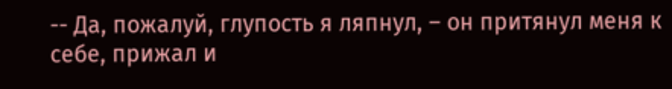-- Да, пожалуй, глупость я ляпнул, – он притянул меня к себе, прижал и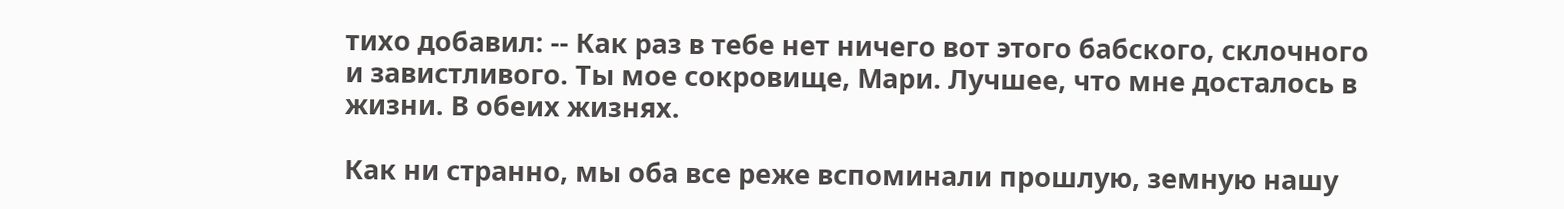тихо добавил: -- Как раз в тебе нет ничего вот этого бабского, склочного и завистливого. Ты мое сокровище, Мари. Лучшее, что мне досталось в жизни. В обеих жизнях.

Как ни странно, мы оба все реже вспоминали прошлую, земную нашу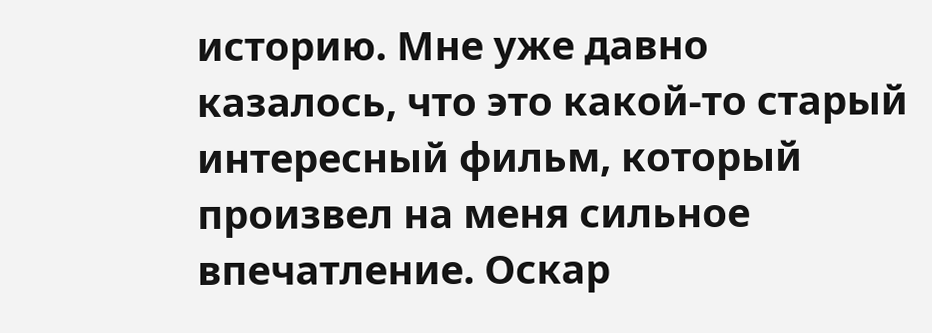историю. Мне уже давно казалось, что это какой-то старый интересный фильм, который произвел на меня сильное впечатление. Оскар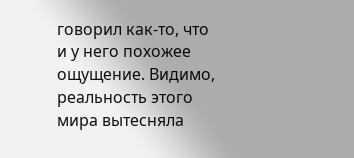говорил как-то, что и у него похожее ощущение. Видимо, реальность этого мира вытесняла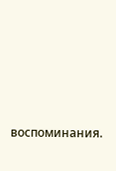воспоминания.